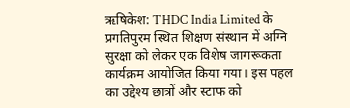ऋषिकेश: THDC India Limited के प्रगतिपुरम स्थित शिक्षण संस्थान में अग्नि सुरक्षा को लेकर एक विशेष जागरूकता कार्यक्रम आयोजित किया गया। इस पहल का उद्देश्य छात्रों और स्टाफ को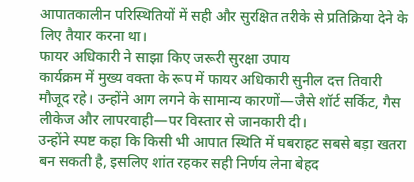आपातकालीन परिस्थितियों में सही और सुरक्षित तरीके से प्रतिक्रिया देने के लिए तैयार करना था।
फायर अधिकारी ने साझा किए जरूरी सुरक्षा उपाय
कार्यक्रम में मुख्य वक्ता के रूप में फायर अधिकारी सुनील दत्त तिवारी मौजूद रहे। उन्होंने आग लगने के सामान्य कारणों—जैसे शॉर्ट सर्किट, गैस लीकेज और लापरवाही—पर विस्तार से जानकारी दी।
उन्होंने स्पष्ट कहा कि किसी भी आपात स्थिति में घबराहट सबसे बड़ा खतरा बन सकती है, इसलिए शांत रहकर सही निर्णय लेना बेहद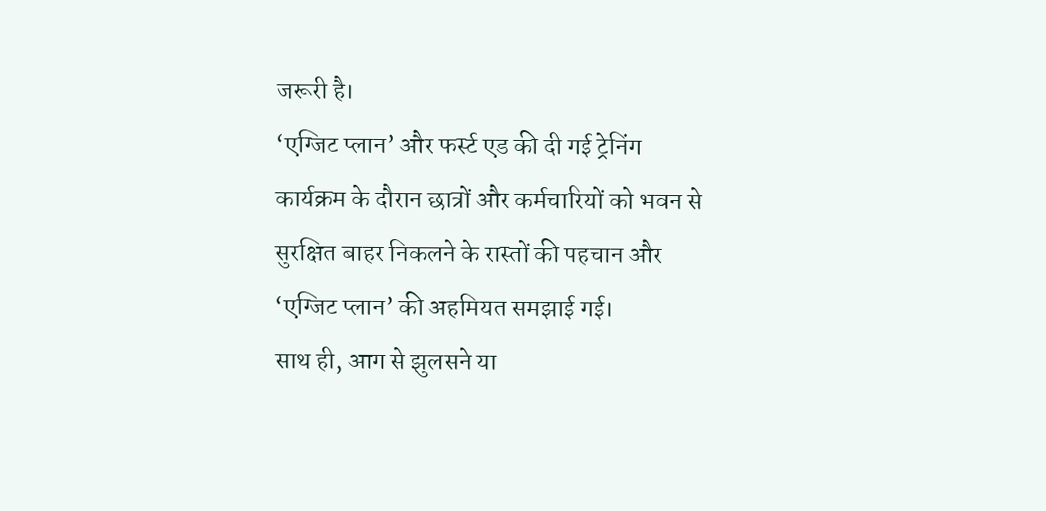जरूरी है।
‘एग्जिट प्लान’ और फर्स्ट एड की दी गई ट्रेनिंग
कार्यक्रम के दौरान छात्रों और कर्मचारियों को भवन से सुरक्षित बाहर निकलने के रास्तों की पहचान और ‘एग्जिट प्लान’ की अहमियत समझाई गई।
साथ ही, आग से झुलसने या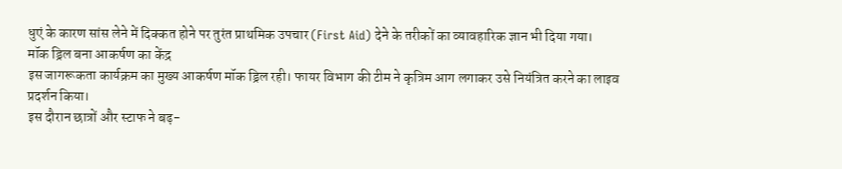धुएं के कारण सांस लेने में दिक्कत होने पर तुरंत प्राथमिक उपचार (First Aid) देने के तरीकों का व्यावहारिक ज्ञान भी दिया गया।
मॉक ड्रिल बना आकर्षण का केंद्र
इस जागरूकता कार्यक्रम का मुख्य आकर्षण मॉक ड्रिल रही। फायर विभाग की टीम ने कृत्रिम आग लगाकर उसे नियंत्रित करने का लाइव प्रदर्शन किया।
इस दौरान छात्रों और स्टाफ ने बढ़-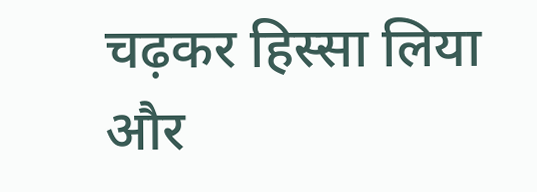चढ़कर हिस्सा लिया और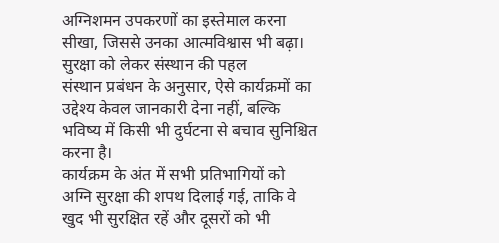अग्निशमन उपकरणों का इस्तेमाल करना सीखा, जिससे उनका आत्मविश्वास भी बढ़ा।
सुरक्षा को लेकर संस्थान की पहल
संस्थान प्रबंधन के अनुसार, ऐसे कार्यक्रमों का उद्देश्य केवल जानकारी देना नहीं, बल्कि भविष्य में किसी भी दुर्घटना से बचाव सुनिश्चित करना है।
कार्यक्रम के अंत में सभी प्रतिभागियों को अग्नि सुरक्षा की शपथ दिलाई गई, ताकि वे खुद भी सुरक्षित रहें और दूसरों को भी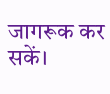जागरूक कर सकें।